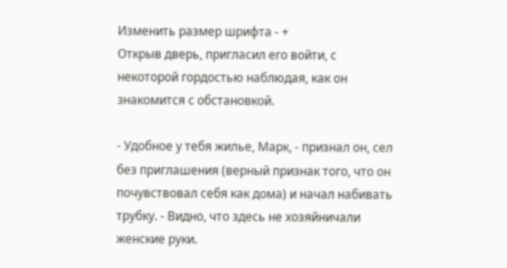Изменить размер шрифта - +
Открыв дверь, пригласил его войти, с некоторой гордостью наблюдая, как он знакомится с обстановкой.

- Удобное у тебя жилье, Марк, - признал он, сел без приглашения (верный признак того, что он почувствовал себя как дома) и начал набивать трубку. - Видно, что здесь не хозяйничали женские руки.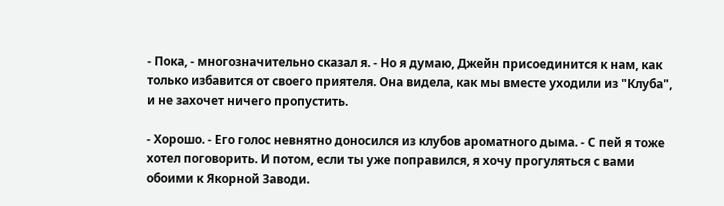- Пока, - многозначительно сказал я. - Но я думаю, Джейн присоединится к нам, как только избавится от своего приятеля. Она видела, как мы вместе уходили из "Клуба", и не захочет ничего пропустить.

- Хорошо. - Его голос невнятно доносился из клубов ароматного дыма. - С пей я тоже хотел поговорить. И потом, если ты уже поправился, я хочу прогуляться с вами обоими к Якорной Заводи.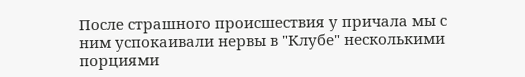После страшного происшествия у причала мы с ним успокаивали нервы в "Клубе" несколькими порциями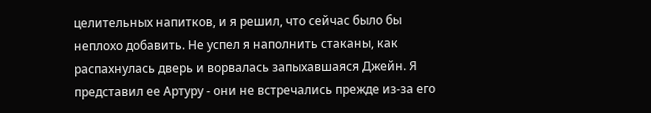целительных напитков, и я решил, что сейчас было бы неплохо добавить. Не успел я наполнить стаканы, как распахнулась дверь и ворвалась запыхавшаяся Джейн. Я представил ее Артуру - они не встречались прежде из-за его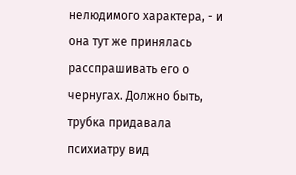нелюдимого характера, - и она тут же принялась расспрашивать его о чернугах. Должно быть, трубка придавала психиатру вид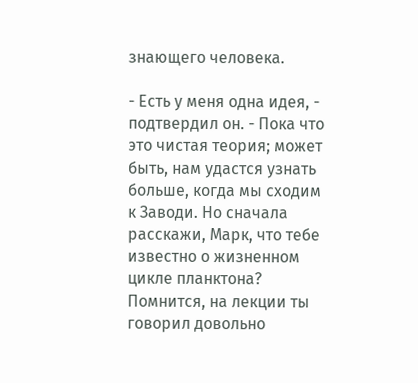знающего человека.

- Есть у меня одна идея, - подтвердил он. - Пока что это чистая теория; может быть, нам удастся узнать больше, когда мы сходим к Заводи. Но сначала расскажи, Марк, что тебе известно о жизненном цикле планктона? Помнится, на лекции ты говорил довольно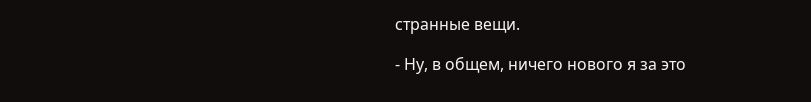странные вещи.

- Ну, в общем, ничего нового я за это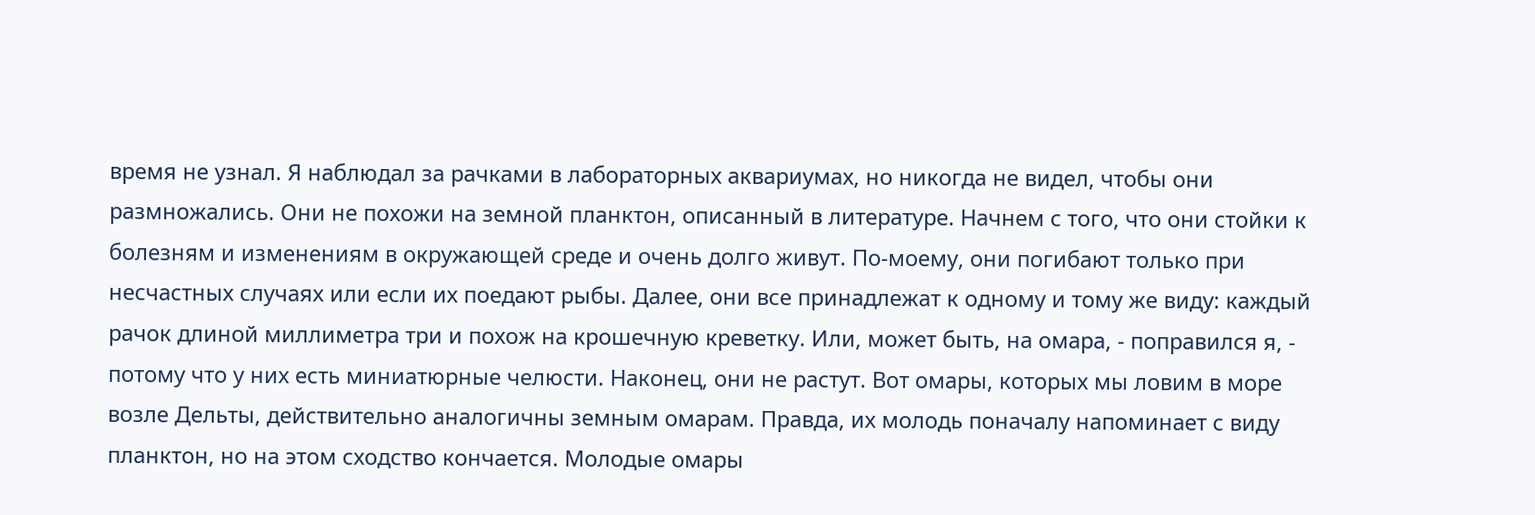время не узнал. Я наблюдал за рачками в лабораторных аквариумах, но никогда не видел, чтобы они размножались. Они не похожи на земной планктон, описанный в литературе. Начнем с того, что они стойки к болезням и изменениям в окружающей среде и очень долго живут. По-моему, они погибают только при несчастных случаях или если их поедают рыбы. Далее, они все принадлежат к одному и тому же виду: каждый рачок длиной миллиметра три и похож на крошечную креветку. Или, может быть, на омара, - поправился я, - потому что у них есть миниатюрные челюсти. Наконец, они не растут. Вот омары, которых мы ловим в море возле Дельты, действительно аналогичны земным омарам. Правда, их молодь поначалу напоминает с виду планктон, но на этом сходство кончается. Молодые омары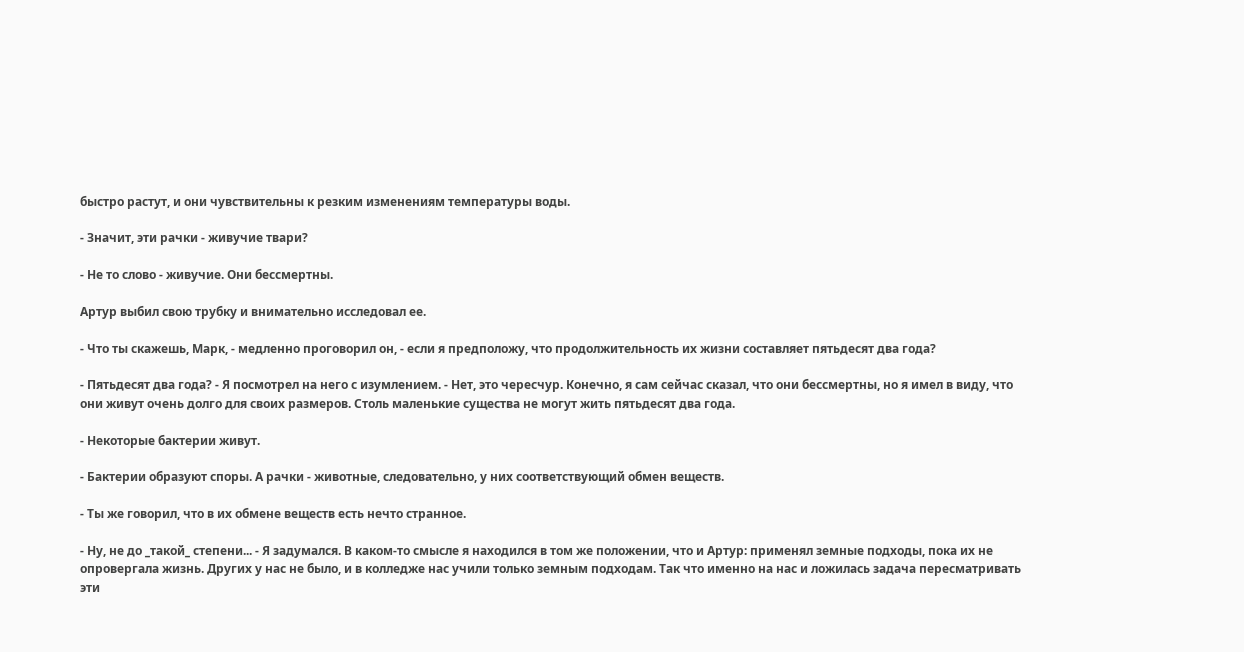быстро растут, и они чувствительны к резким изменениям температуры воды.

- Значит, эти рачки - живучие твари?

- Не то слово - живучие. Они бессмертны.

Артур выбил свою трубку и внимательно исследовал ее.

- Что ты скажешь, Марк, - медленно проговорил он, - если я предположу, что продолжительность их жизни составляет пятьдесят два года?

- Пятьдесят два года? - Я посмотрел на него с изумлением. - Нет, это чересчур. Конечно, я сам сейчас сказал, что они бессмертны, но я имел в виду, что они живут очень долго для своих размеров. Столь маленькие существа не могут жить пятьдесят два года.

- Некоторые бактерии живут.

- Бактерии образуют споры. А рачки - животные, следовательно, у них соответствующий обмен веществ.

- Ты же говорил, что в их обмене веществ есть нечто странное.

- Ну, не до _такой_ степени... - Я задумался. В каком-то смысле я находился в том же положении, что и Артур: применял земные подходы, пока их не опровергала жизнь. Других у нас не было, и в колледже нас учили только земным подходам. Так что именно на нас и ложилась задача пересматривать эти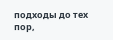подходы до тех пор,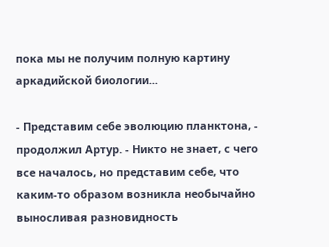пока мы не получим полную картину аркадийской биологии...

- Представим себе эволюцию планктона, - продолжил Артур. - Никто не знает, с чего все началось, но представим себе, что каким-то образом возникла необычайно выносливая разновидность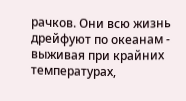рачков. Они всю жизнь дрейфуют по океанам - выживая при крайних температурах,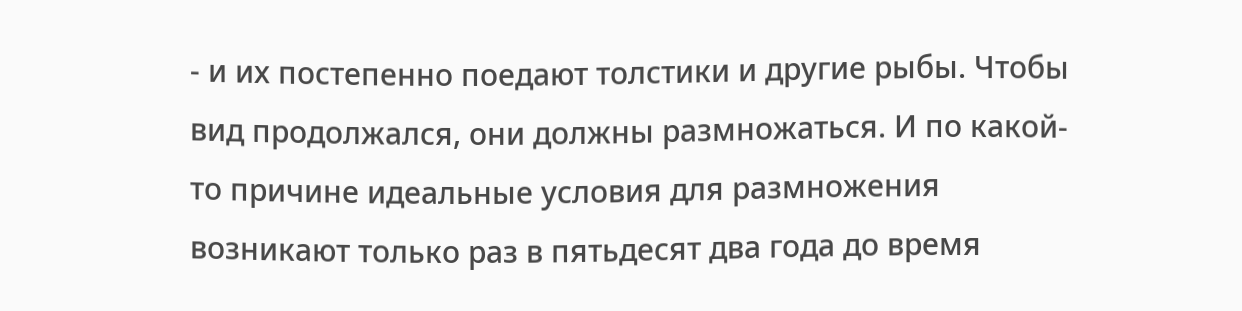- и их постепенно поедают толстики и другие рыбы. Чтобы вид продолжался, они должны размножаться. И по какой-то причине идеальные условия для размножения возникают только раз в пятьдесят два года до время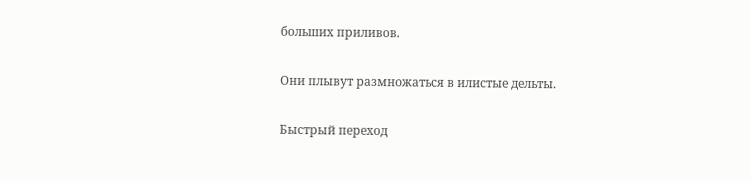больших приливов.

Они плывут размножаться в илистые дельты.

Быстрый переход